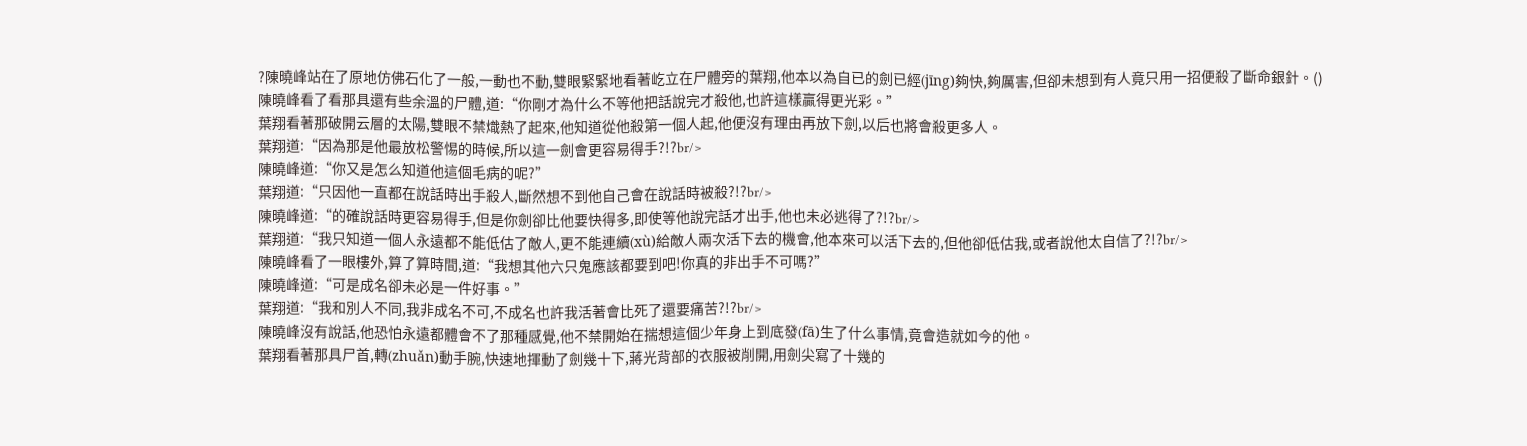?陳曉峰站在了原地仿佛石化了一般,一動也不動,雙眼緊緊地看著屹立在尸體旁的葉翔,他本以為自已的劍已經(jīng)夠快,夠厲害,但卻未想到有人竟只用一招便殺了斷命銀針。()
陳曉峰看了看那具還有些余溫的尸體,道:“你剛才為什么不等他把話說完才殺他,也許這樣贏得更光彩。”
葉翔看著那破開云層的太陽,雙眼不禁熾熱了起來,他知道從他殺第一個人起,他便沒有理由再放下劍,以后也將會殺更多人。
葉翔道:“因為那是他最放松警惕的時候,所以這一劍會更容易得手?!?br/>
陳曉峰道:“你又是怎么知道他這個毛病的呢?”
葉翔道:“只因他一直都在說話時出手殺人,斷然想不到他自己會在說話時被殺?!?br/>
陳曉峰道:“的確說話時更容易得手,但是你劍卻比他要快得多,即使等他說完話才出手,他也未必逃得了?!?br/>
葉翔道:“我只知道一個人永遠都不能低估了敵人,更不能連續(xù)給敵人兩次活下去的機會,他本來可以活下去的,但他卻低估我,或者說他太自信了?!?br/>
陳曉峰看了一眼樓外,算了算時間,道:“我想其他六只鬼應該都要到吧!你真的非出手不可嗎?”
陳曉峰道:“可是成名卻未必是一件好事。”
葉翔道:“我和別人不同,我非成名不可,不成名也許我活著會比死了還要痛苦?!?br/>
陳曉峰沒有說話,他恐怕永遠都體會不了那種感覺,他不禁開始在揣想這個少年身上到底發(fā)生了什么事情,竟會造就如今的他。
葉翔看著那具尸首,轉(zhuǎn)動手腕,快速地揮動了劍幾十下,蔣光背部的衣服被削開,用劍尖寫了十幾的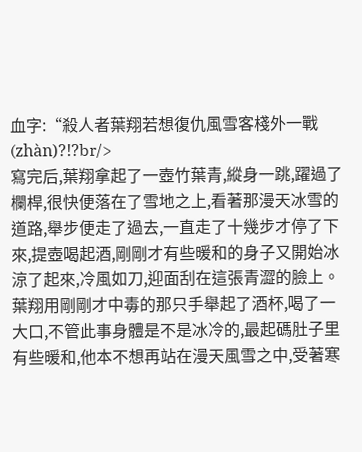血字:“殺人者葉翔若想復仇風雪客棧外一戰(zhàn)?!?br/>
寫完后,葉翔拿起了一壺竹葉青,縱身一跳,躍過了欄桿,很快便落在了雪地之上,看著那漫天冰雪的道路,舉步便走了過去,一直走了十幾步才停了下來,提壺喝起酒,剛剛才有些暖和的身子又開始冰涼了起來,冷風如刀,迎面刮在這張青澀的臉上。
葉翔用剛剛才中毒的那只手舉起了酒杯,喝了一大口,不管此事身體是不是冰冷的,最起碼肚子里有些暖和,他本不想再站在漫天風雪之中,受著寒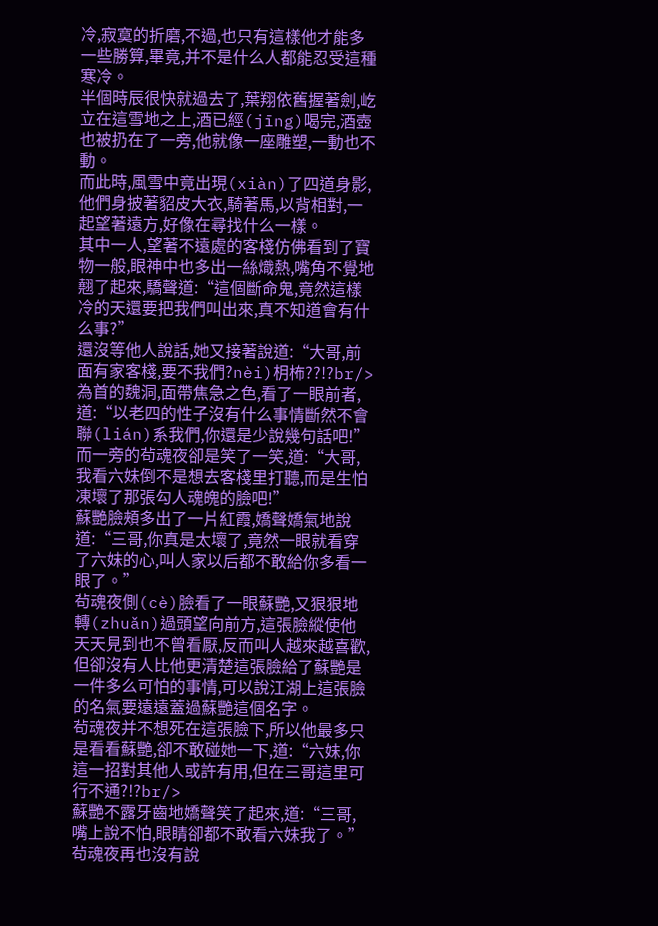冷,寂寞的折磨,不過,也只有這樣他才能多一些勝算,畢竟,并不是什么人都能忍受這種寒冷。
半個時辰很快就過去了,葉翔依舊握著劍,屹立在這雪地之上,酒已經(jīng)喝完,酒壺也被扔在了一旁,他就像一座雕塑,一動也不動。
而此時,風雪中竟出現(xiàn)了四道身影,他們身披著貂皮大衣,騎著馬,以背相對,一起望著遠方,好像在尋找什么一樣。
其中一人,望著不遠處的客棧仿佛看到了寶物一般,眼神中也多出一絲熾熱,嘴角不覺地翹了起來,驕聲道:“這個斷命鬼,竟然這樣冷的天還要把我們叫出來,真不知道會有什么事?”
還沒等他人說話,她又接著說道:“大哥,前面有家客棧,要不我們?nèi)枂柨??!?br/>
為首的魏洞,面帶焦急之色,看了一眼前者,道:“以老四的性子沒有什么事情斷然不會聯(lián)系我們,你還是少說幾句話吧!”
而一旁的茍魂夜卻是笑了一笑,道:“大哥,我看六妹倒不是想去客棧里打聽,而是生怕凍壞了那張勾人魂魄的臉吧!”
蘇艷臉頰多出了一片紅霞,嬌聲嬌氣地說道:“三哥,你真是太壞了,竟然一眼就看穿了六妹的心,叫人家以后都不敢給你多看一眼了。”
茍魂夜側(cè)臉看了一眼蘇艷,又狠狠地轉(zhuǎn)過頭望向前方,這張臉縱使他天天見到也不曾看厭,反而叫人越來越喜歡,但卻沒有人比他更清楚這張臉給了蘇艷是一件多么可怕的事情,可以說江湖上這張臉的名氣要遠遠蓋過蘇艷這個名字。
茍魂夜并不想死在這張臉下,所以他最多只是看看蘇艷,卻不敢碰她一下,道:“六妹,你這一招對其他人或許有用,但在三哥這里可行不通?!?br/>
蘇艷不露牙齒地嬌聲笑了起來,道:“三哥,嘴上說不怕,眼睛卻都不敢看六妹我了。”
茍魂夜再也沒有說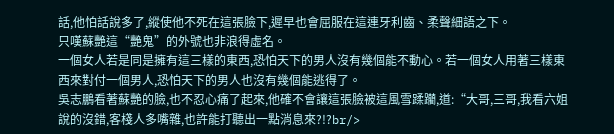話,他怕話說多了,縱使他不死在這張臉下,遲早也會屈服在這連牙利齒、柔聲細語之下。
只嘆蘇艷這“艷鬼”的外號也非浪得虛名。
一個女人若是同是擁有這三樣的東西,恐怕天下的男人沒有幾個能不動心。若一個女人用著三樣東西來對付一個男人,恐怕天下的男人也沒有幾個能逃得了。
吳志鵬看著蘇艷的臉,也不忍心痛了起來,他確不會讓這張臉被這風雪蹂躪,道:“大哥,三哥,我看六姐說的沒錯,客棧人多嘴雜,也許能打聽出一點消息來?!?br/>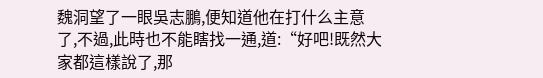魏洞望了一眼吳志鵬,便知道他在打什么主意了,不過,此時也不能瞎找一通,道:“好吧!既然大家都這樣說了,那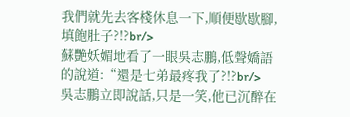我們就先去客棧休息一下,順便歇歇腳,填飽肚子?!?br/>
蘇艷妖媚地看了一眼吳志鵬,低聲嬌語的說道:“還是七弟最疼我了?!?br/>
吳志鵬立即說話,只是一笑,他已沉醉在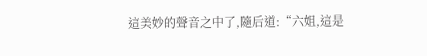這美妙的聲音之中了,隨后道:“六姐,這是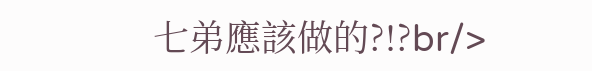七弟應該做的?!?br/>